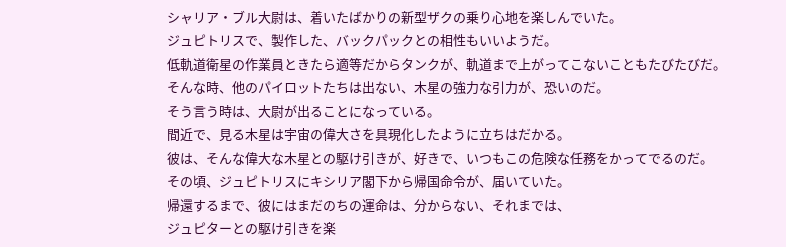シャリア・ブル大尉は、着いたばかりの新型ザクの乗り心地を楽しんでいた。
ジュピトリスで、製作した、バックパックとの相性もいいようだ。
低軌道衛星の作業員ときたら適等だからタンクが、軌道まで上がってこないこともたびたびだ。
そんな時、他のパイロットたちは出ない、木星の強力な引力が、恐いのだ。
そう言う時は、大尉が出ることになっている。
間近で、見る木星は宇宙の偉大さを具現化したように立ちはだかる。
彼は、そんな偉大な木星との駆け引きが、好きで、いつもこの危険な任務をかってでるのだ。
その頃、ジュピトリスにキシリア閣下から帰国命令が、届いていた。
帰還するまで、彼にはまだのちの運命は、分からない、それまでは、
ジュピターとの駆け引きを楽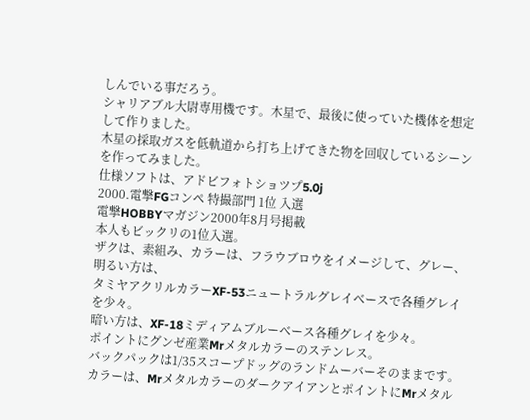しんでいる事だろう。
シャリアブル大尉専用機です。木星で、最後に使っていた機体を想定して作りました。
木星の採取ガスを低軌道から打ち上げてきた物を回収しているシーンを作ってみました。
仕様ソフトは、アドビフォトショツプ5.0j
2000.電撃FGコンペ 特撮部門 1位 入選
電撃HOBBYマガジン2000年8月号掲載
本人もビックリの1位入選。
ザクは、素組み、カラーは、フラウブロウをイメージして、グレー、明るい方は、
タミヤアクリルカラーXF-53ニュートラルグレイベースで各種グレイを少々。
暗い方は、XF-18ミディアムブルーベース各種グレイを少々。
ポイントにグンゼ産業Mrメタルカラーのステンレス。
バックパックは1/35スコープドッグのランドムーバーそのままです。
カラーは、MrメタルカラーのダークアイアンとポイントにMrメタル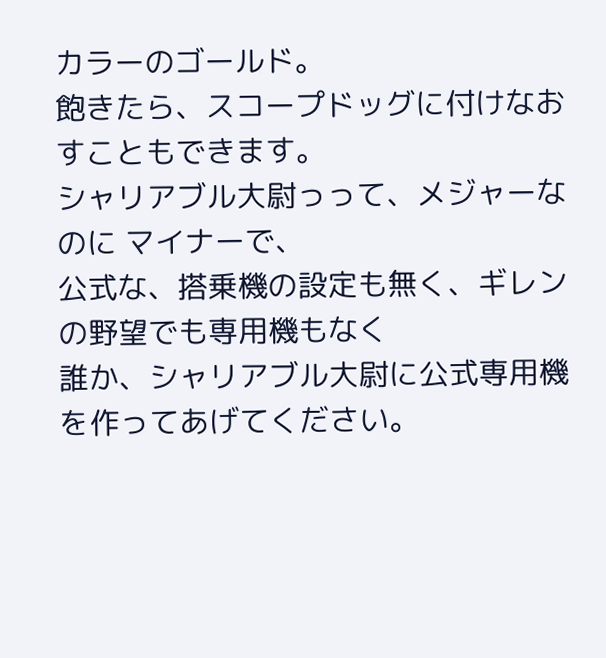カラーのゴールド。
飽きたら、スコープドッグに付けなおすこともできます。
シャリアブル大尉っって、メジャーなのに マイナーで、
公式な、搭乗機の設定も無く、ギレンの野望でも専用機もなく
誰か、シャリアブル大尉に公式専用機を作ってあげてください。